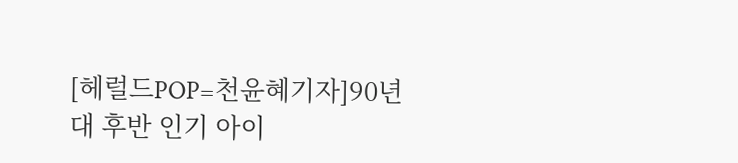[헤럴드POP=천윤혜기자]90년대 후반 인기 아이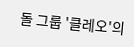돌 그룹 '클레오'의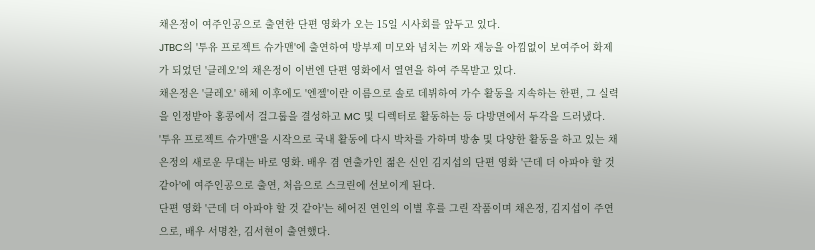채은정이 여주인공으로 출연한 단편 영화가 오는 15일 시사회를 앞두고 있다.
JTBC의 '투유 프로젝트 슈가맨'에 출연하여 방부제 미모와 넘치는 끼와 재능을 아낌없이 보여주어 화제가 되었던 '클레오'의 채은정이 이번엔 단편 영화에서 열연을 하여 주목받고 있다.
채은정은 '클레오' 해체 이후에도 '엔젤'이란 이름으로 솔로 데뷔하여 가수 활동을 지속하는 한편, 그 실력을 인정받아 홍콩에서 걸그룹을 결성하고 MC 및 디렉터로 활동하는 등 다방면에서 두각을 드러냈다.
'투유 프로젝트 슈가맨'을 시작으로 국내 활동에 다시 박차를 가하며 방송 및 다양한 활동을 하고 있는 채은정의 새로운 무대는 바로 영화. 배우 겸 연출가인 젊은 신인 김지섭의 단편 영화 '근데 더 아파야 할 것 같아'에 여주인공으로 출연, 처음으로 스크린에 선보이게 된다.
단편 영화 '근데 더 아파야 할 것 같아'는 헤어진 연인의 이별 후를 그린 작품이며 채은정, 김지섭이 주연으로, 배우 서명찬, 김서현이 출연했다.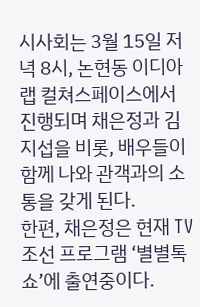시사회는 3월 15일 저녁 8시, 논현동 이디아랩 컬쳐스페이스에서 진행되며 채은정과 김지섭을 비롯, 배우들이 함께 나와 관객과의 소통을 갖게 된다.
한편, 채은정은 현재 TV조선 프로그램 ‘별별톡쇼’에 출연중이다.